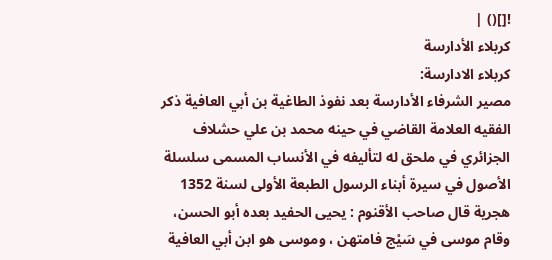![]() |
كربلاء الأدارسة
كربلاء الادارسة:
مصير الشرفاء الأدارسة بعد نفوذ الطاغية بن أبي العافية ذكر الفقيه العلامة القاضي في حينه محمد بن علي حشلاف الجزائري في ملحق له لتأليفه في الأنساب المسمى سلسلة الأصول في سيرة أبناء الرسول الطبعة الأولى لسنة 1352 هجرية قال صاحب الأقنوم : يحيى الحفيد بعده أبو الحسن، وقام موسى في سَيْج فامتهن ، وموسى هو ابن أبي العافية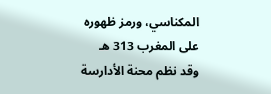المكناسي، ورمز ظهوره على المغرب 313 هـ وقد نظم محنة الأدارسة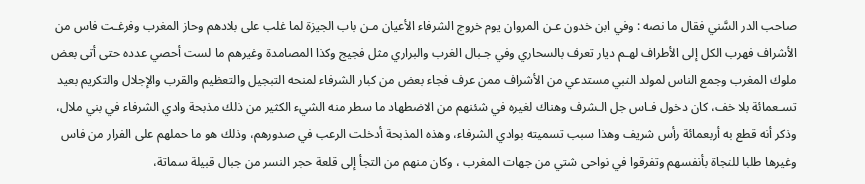صاحب الدر السَّني فقال ما نصه : وفي ابن خدون عـن المروان يوم خروج الشرفاء الأعيان مـن باب الجيزة لما غلب على بلادهم وحاز المغرب وفرغـت فاس من الأشراف فهرب الكل إلى الأطراف لهـم ديار تعرف بالسحاري وفي جـبال الغرب والبراري مثل فجيج وكذا المصامدة وغيرهم ما لست أحصي عدده حتى أتى بعض ملوك المغرب وجمع الناس لمولد النبي مستدعي من الأشراف ممن عرف فجاء بعض من كبار الشرفاء لمنحه التبجيل والتعظيم والقرب والإجلال والتكريم بعيد تسـعمائة بلا خف، كان دخول فـاس جل الـشرف وهناك لغيره في شئنهم من الاضطهاد ما سطر منه الشيء الكثير من ذلك مذبحة وادي الشرفاء في بني ملال، وذكر أنه قطع به أربعمائة رأس شريف وهذا سبب تسميته بوادي الشرفاء، وهذه المذبحة أدخلت الرعب في صدورهم، وذلك هو ما حملهم على الفرار من فاس وغيرها طلبا للنجاة بأنفسهم وتفرقوا في نواحى شتي من جهات المغرب ، وكان منهم من التجأ إلى قلعة حجر النسر من جبال قبيلة سماتة،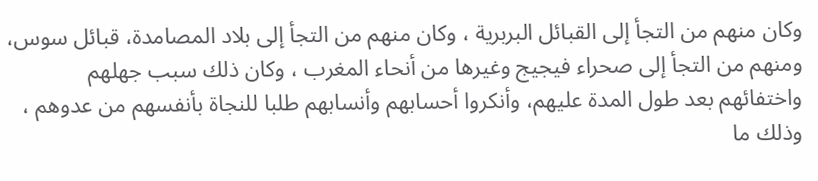وكان منهم من التجأ إلى القبائل البربرية ، وكان منهم من التجأ إلى بلاد المصامدة، قبائل سوس، ومنهم من التجأ إلى صحراء فيجيج وغيرها من أنحاء المغرب ، وكان ذلك سبب جهلهم واختفائهم بعد طول المدة عليهم، وأنكروا أحسابهم وأنسابهم طلبا للنجاة بأنفسهم من عدوهم ، وذلك ما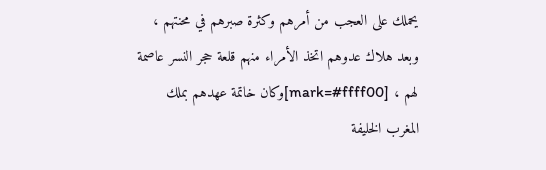يحملك على العجب من أمرهم وكثرة صبرهم في محنتهم ، وبعد هلاك عدوهم اتخذ الأمراء منهم قلعة حجر النسر عاصمة لهم ، [mark=#ffff00]وكان خاتمة عهدهم بملك المغرب الخليفة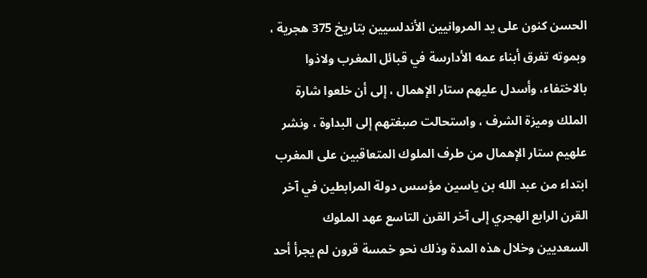الحسن كنون على يد المروانيين الأندلسيين بتاريخ 375 هجرية ، وبموته تفرق أبناء عمه الأدارسة في قبائل المغرب ولاذوا بالاختفاء، وأسدل عليهم ستار الإهمال ، إلى أن خلعوا شارة الملك وميزة الشرف ، واستحالت صبغتهم إلى البداوة ، ونشر علهيم ستار الإهمال من طرف الملوك المتعاقبين على المغرب ابتداء من عبد الله بن ياسين مؤسس دولة المرابطين في آخر القرن الرابع الهجري إلى آخر القرن التاسع عهد الملوك السعديين وخلال هذه المدة وذلك نحو خمسة قرون لم يجرأ أحد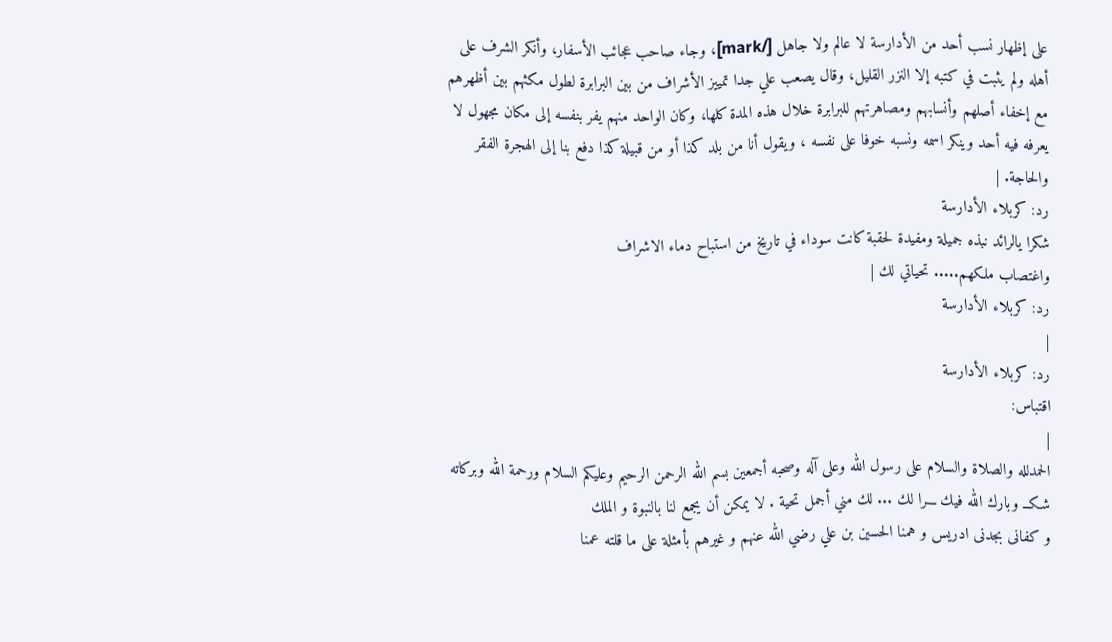على إظهار نسب أحد من الأدارسة لا عالم ولا جاهل [/mark]، وجاء صاحب عجائب الأسفار، وأنكر الشرف على أهله ولم يثبت في كتبه إلا النزر القليل، وقال يصعب علي جدا تمييز الأشراف من بين البرابرة لطول مكثهم بين أظهرهم مع إخفاء أصلهم وأنسابهم ومصاهرتهم للبرابرة خلال هذه المدة كلها، وكان الواحد منهم يفر بنفسه إلى مكان مجهول لا يعرفه فيه أحد وينكر اسمه ونسبه خوفا على نفسه ، ويقول أنا من بلد كذا أو من قبيلة كذا دفع بنا إلى الهجرة الفقر والحاجة. |
رد: كربلاء الأدارسة
شكرا يالرائد نبذه جميلة ومفيدة لحقبة كانت سوداء في تاريخ من استباح دماء الاشراف
واغتصاب ملكهم..... تحياتي لك |
رد: كربلاء الأدارسة
|
رد: كربلاء الأدارسة
اقتباس:
|
الحمدلله والصلاة والسلام على رسول الله وعلى آله وصحبه أجمعين بسم الله الرحمن الرحيم وعليكم السلام ورحمة الله وبركاته شـكــ وبارك الله فيك ـــرا لك ... لك مني أجمل تحية . لا يمكن أن يجمع لنا بالنبوة و الملك
و كفانى بجدنى ادريس و همنا الحسين بن علي رضي الله عنهم و غيرهم بأمثلة على ما قلته عمنا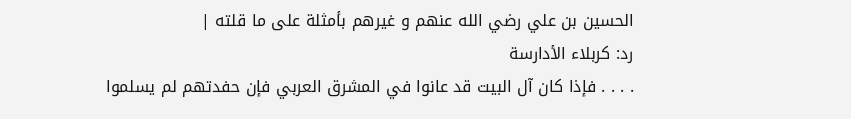الحسين بن علي رضي الله عنهم و غيرهم بأمثلة على ما قلته |
رد: كربلاء الأدارسة
. . . . فإذا كان آل البيت قد عانوا في المشرق العربي فإن حفدتهم لم يسلموا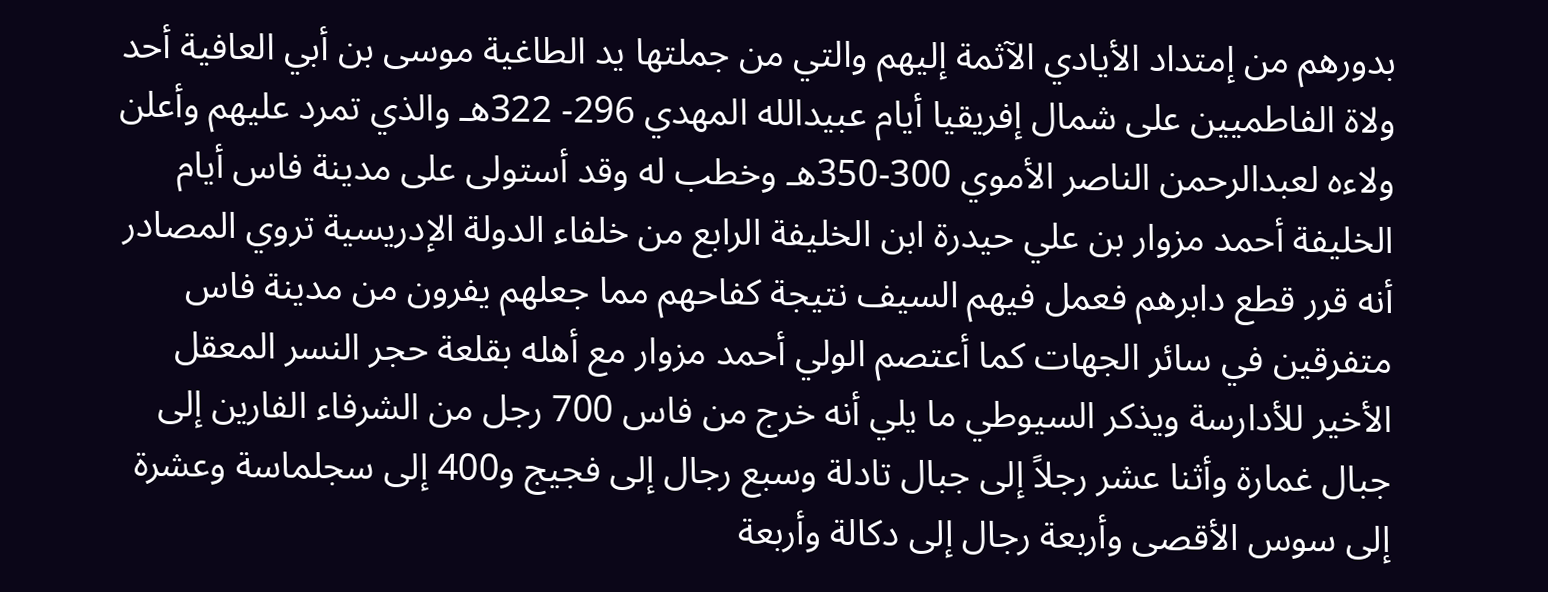بدورهم من إمتداد الأيادي الآثمة إليهم والتي من جملتها يد الطاغية موسى بن أبي العافية أحد ولاة الفاطميين على شمال إفريقيا أيام عبيدالله المهدي 296- 322هـ والذي تمرد عليهم وأعلن ولاءه لعبدالرحمن الناصر الأموي 300-350هـ وخطب له وقد أستولى على مدينة فاس أيام الخليفة أحمد مزوار بن علي حيدرة ابن الخليفة الرابع من خلفاء الدولة الإدريسية تروي المصادر أنه قرر قطع دابرهم فعمل فيهم السيف نتيجة كفاحهم مما جعلهم يفرون من مدينة فاس متفرقين في سائر الجهات كما أعتصم الولي أحمد مزوار مع أهله بقلعة حجر النسر المعقل الأخير للأدارسة ويذكر السيوطي ما يلي أنه خرج من فاس 700 رجل من الشرفاء الفارين إلى جبال غمارة وأثنا عشر رجلاً إلى جبال تادلة وسبع رجال إلى فجيج و400 إلى سجلماسة وعشرة إلى سوس الأقصى وأربعة رجال إلى دكالة وأربعة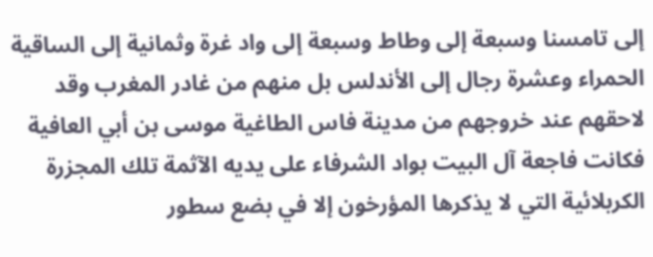إلى تامسنا وسبعة إلى وطاط وسبعة إلى واد غرة وثمانية إلى الساقية الحمراء وعشرة رجال إلى الأندلس بل منهم من غادر المغرب وقد لاحقهم عند خروجهم من مدينة فاس الطاغية موسى بن أبي العافية فكانت فاجعة آل البيت بواد الشرفاء على يديه الآثمة تلك المجزرة الكربلائية التي لا يذكرها المؤرخون إلا في بضع سطور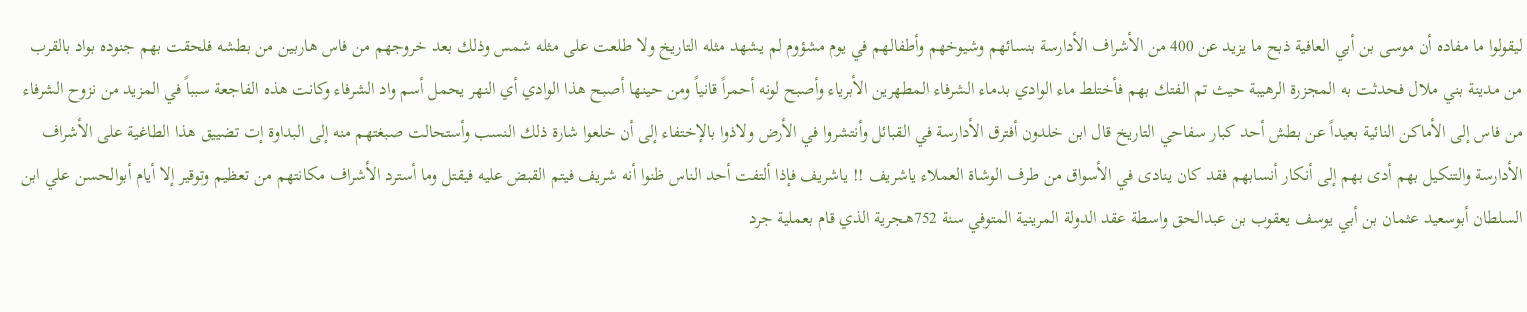ليقولوا ما مفاده أن موسى بن أبي العافية ذبح ما يزيد عن 400 من الأشراف الأدارسة بنسائهم وشيوخهم وأطفالهم في يوم مشؤوم لم يشهد مثله التاريخ ولا طلعت على مثله شمس وذلك بعد خروجهم من فاس هاربين من بطشه فلحقت بهم جنوده بواد بالقرب من مدينة بني ملال فحدثت به المجزرة الرهيبة حيث تم الفتك بهم فأختلط ماء الوادي بدماء الشرفاء المطهرين الأبرياء وأصبح لونه أحمراً قانياً ومن حينها أصبح هذا الوادي أي النهر يحمل أسم واد الشرفاء وكانت هذه الفاجعة سبباً في المزيد من نزوح الشرفاء من فاس إلى الأماكن النائية بعيداً عن بطش أحد كبار سفاحي التاريخ قال ابن خلدون أفترق الأدارسة في القبائل وأنتشروا في الأرض ولاذوا بالإختفاء إلى أن خلعوا شارة ذلك النسب وأستحالت صبغتهم منه إلى البداوة إت تضييق هذا الطاغية على الأشراف الأدارسة والتنكيل بهم أدى بهم إلى أنكار أنسابهم فقد كان ينادى في الأسواق من طرف الوشاة العملاء ياشريف !! ياشريف فإذا ألتفت أحد الناس ظنوا أنه شريف فيتم القبض عليه فيقتل وما أسترد الأشراف مكانتهم من تعظيم وتوقير إلا أيام أبوالحسن علي ابن السلطان أبوسعيد عثمان بن أبي يوسف يعقوب بن عبدالحق واسطة عقد الدولة المرينية المتوفي سنة 752هـجرية الذي قام بعملية جرد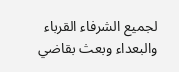لجميع الشرفاء القرباء والبعداء وبعث بقاضي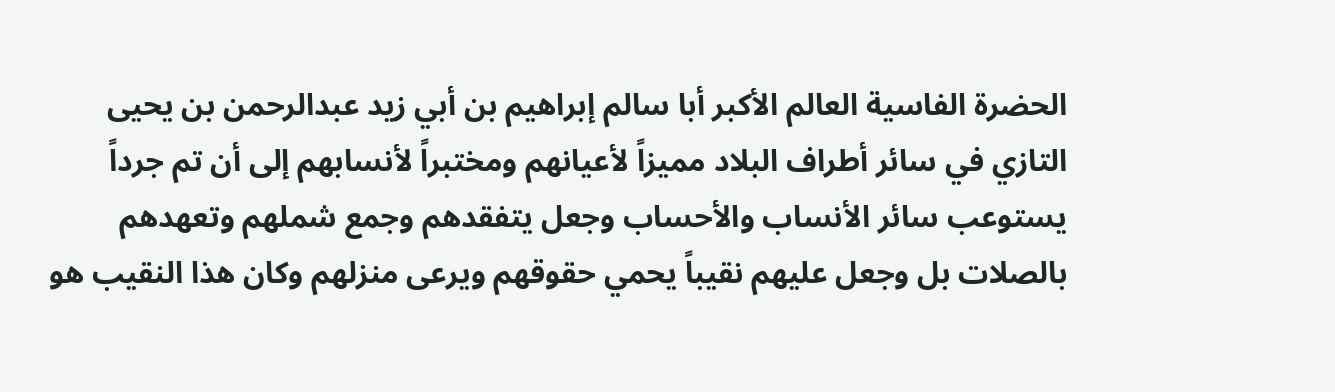الحضرة الفاسية العالم الأكبر أبا سالم إبراهيم بن أبي زيد عبدالرحمن بن يحيى التازي في سائر أطراف البلاد مميزاً لأعيانهم ومختبراً لأنسابهم إلى أن تم جرداً يستوعب سائر الأنساب والأحساب وجعل يتفقدهم وجمع شملهم وتعهدهم بالصلات بل وجعل عليهم نقيباً يحمي حقوقهم ويرعى منزلهم وكان هذا النقيب هو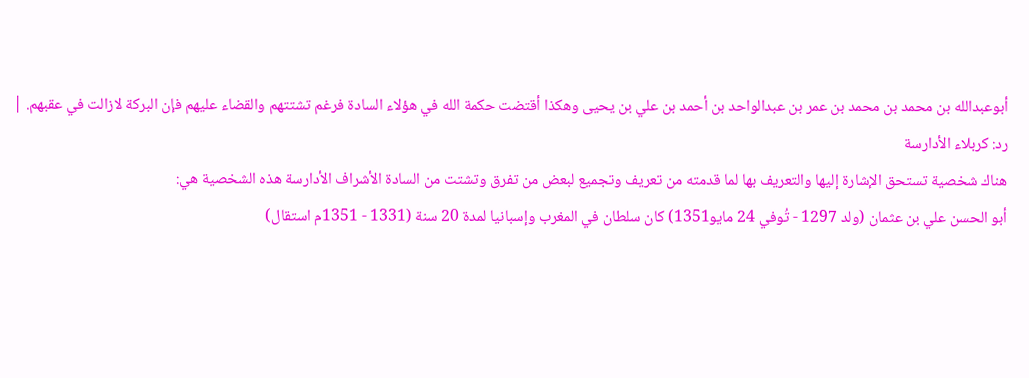أبوعبدالله بن محمد بن محمد بن عمر بن عبدالواحد بن أحمد بن علي بن يحيى وهكذا أقتضت حكمة الله في هؤلاء السادة فرغم تشتتهم والقضاء عليهم فإن البركة لازالت في عقبهم. |
رد: كربلاء الأدارسة
هناك شخصية تستحق الإشارة إليها والتعريف بها لما قدمته من تعريف وتجميع لبعض من تفرق وتشتت من السادة الأشراف الأدارسة هذه الشخصية هي:
أبو الحسن علي بن عثمان (ولد 1297 - تُوفي 24 مايو1351) كان سلطان في المغرب وإسبانيا لمدة 20 سنة (1331 - 1351م استقال)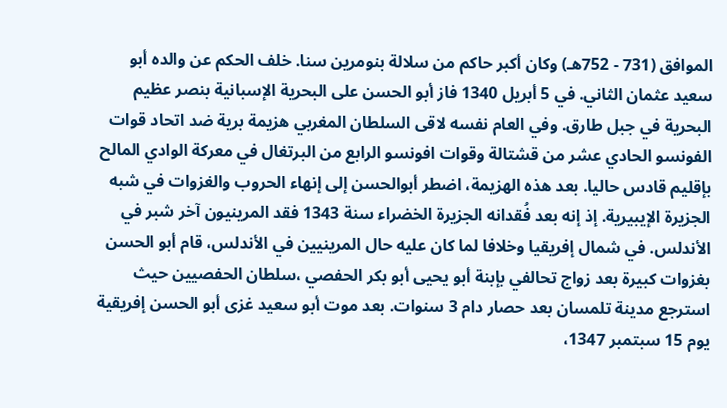الموافق (731 - 752هـ) وكان أكبر حاكم من سلالة بنومرين سنا. خلف الحكم عن والده أبو سعيد عثمان الثاني. في 5 أبريل 1340 فاز أبو الحسن على البحرية الإسبانية بنصر عظيم البحرية في جبل طارق. وفي العام نفسه لاقى السلطان المغربي هزيمة برية ضد اتحاد قوات الفونسو الحادي عشر من قشتالة وقوات افونسو الرابع من البرتغال في معركة الوادي المالح بإقليم قادس حاليا. بعد هذه الهزيمة، اضطر أبوالحسن إلى إنهاء الحروب والغزوات في شبه الجزيرة الإيبيرية. إذ إنه بعد فُقدانه الجزيرة الخضراء سنة 1343 فقد المرينيون آخر شبر في الأندلس. في شمال إفريقيا وخلافا لما كان عليه حال المرينيين في الأندلس، قام أبو الحسن بغزوات كبيرة بعد زواج تحالفي بإبنة أبو يحيى أبو بكر الحفصي ،سلطان الحفصيين حيث استرجع مدينة تلمسان بعد حصار دام 3 سنوات. بعد موت أبو سعيد غزى أبو الحسن إفريقية يوم 15 سبتمبر 1347،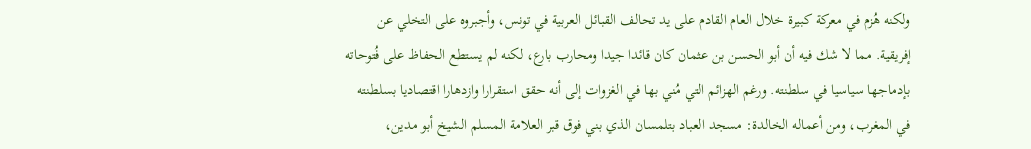ولكنه هُزم في معركة كبيرة خلال العام القادم على يد تحالف القبائل العربية في تونس، وأجبروه على التخلي عن إفريقية. مما لا شك فيه أن أبو الحسن بن عثمان كان قائدا جيدا ومحارب بارع، لكنه لم يستطع الحفاظ على فُتوحاته بإدماجها سياسيا في سلطنته. ورغم الهزائم التي مُني بها في الغزوات إلى أنه حقق استقرارا وازدهارا اقتصاديا بسلطنته في المغرب، ومن أعماله الخالدة: مسجد العباد بتلمسان الذي بني فوق قبر العلامة المسلم الشيخ أبو مدين،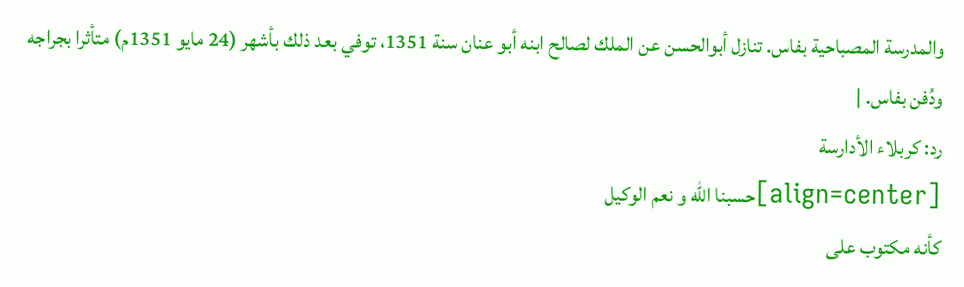والمدرسة المصباحية بفاس. تنازل أبوالحسن عن الملك لصالح ابنه أبو عنان سنة 1351، توفي بعد ذلك بأشهر (24 مايو 1351م) متأثرا بجراجه ودُفن بفاس. |
رد: كربلاء الأدارسة
[align=center]حسبنا الله و نعم الوكيل
كأنه مكتوب على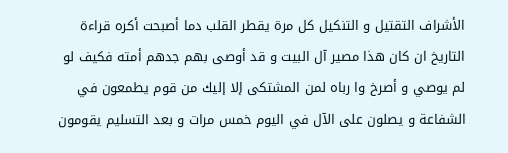الأشراف التقتيل و التنكيل كل مرة يقطر القلب دما أصبحت أكره قراءة التاريخ ان كان هذا مصير آل البيت و قد أوصى بهم جدهم أمته فكيف لو لم يوصي و أصرخ وا رباه لمن المشتكى إلا إليك من قوم يطمعون في الشفاعة و يصلون على الآل في اليوم خمس مرات و بعد التسليم يقومون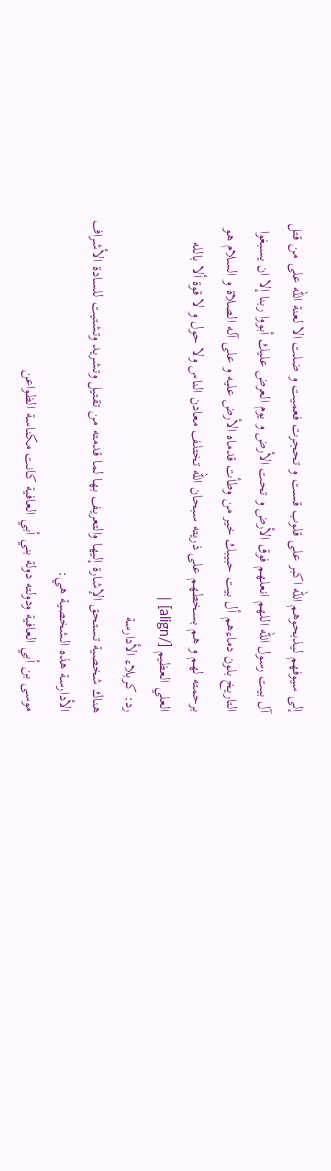إلى سيوفهم ليذبحوهم الله اكبر على قلوب قست و تحجرت فعميت و ضلت الا لعنة الله على من قتل آل بيت رسول الله اللهم انعلهم فوق الأرض و تحت الأرض و يوم العرض عليك أبووا ربنا إلا ان يسبغوا التاريخ بلون دماءهم أل بيت حبيبك خير من وطأت قدماه الأرض عليه و على آله الصلاة و السلام هو برحمته لهم و هم بسخطهم على ذريته سبحان الله تختلف معادن الناس ولا حول و لا قوة ألا بالله العلي العظيم [/align] |
رد: كربلاء الأدارسة
هناك شخصية تستحق الإشارة إليها والتعريف بها لما قدمته من تقتيل وتشريد وتشتيت للسادة الأشراف الأدارسة هذه الشخصية هي:
موسى بن أبي العافية ودولته دولة بني أبي العافية كانت مكناسة الظواعن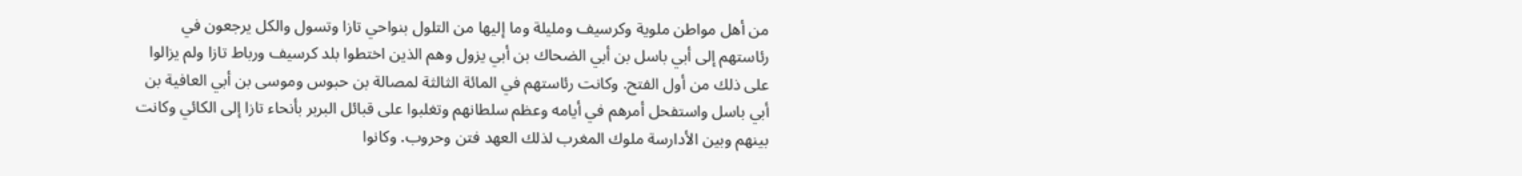من أهل مواطن ملوية وكرسيف ومليلة وما إليها من التلول بنواحي تازا وتسول والكل يرجعون في رئاستهم إلى أبي باسل بن أبي الضحاك بن أبي يزول وهم الذين اختطوا بلد كرسيف ورباط تازا ولم يزالوا على ذلك من أول الفتح. وكانت رئاستهم في المائة الثالثة لمصالة بن حبوس وموسى بن أبي العافية بن أبي باسل واستفحل أمرهم في أيامه وعظم سلطانهم وتغلبوا على قبائل البربر بأنحاء تازا إلى الكائي وكانت بينهم وبين الأدارسة ملوك المغرب لذلك العهد فتن وحروب. وكانوا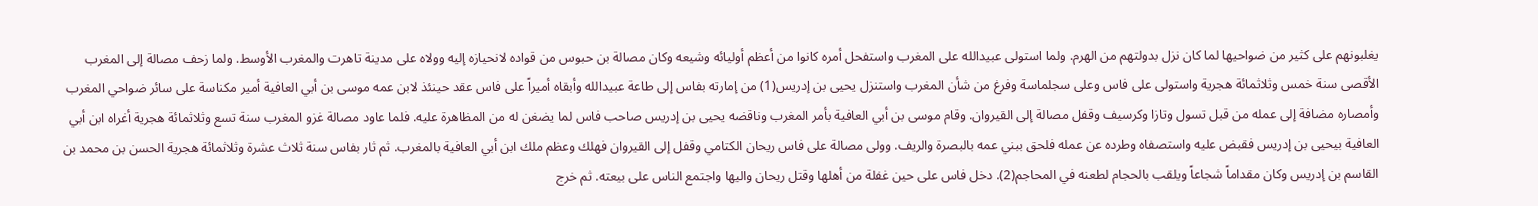يغلبونهم على كثير من ضواحيها لما كان نزل بدولتهم من الهرم. ولما استولى عبيدالله على المغرب واستفحل أمره كانوا من أعظم أوليائه وشيعه وكان مصالة بن حبوس من قواده لانحيازه إليه وولاه على مدينة تاهرت والمغرب الأوسط. ولما زحف مصالة إلى المغرب الأقصى سنة خمس وثلاثمائة هجرية واستولى على فاس وعلى سجلماسة وفرغ من شأن المغرب واستنزل يحيى بن إدريس(1) من إمارته بفاس إلى طاعة عبيدالله وأبقاه أميراً على فاس عقد حينئذ لابن عمه موسى بن أبي العافية أمير مكناسة على سائر ضواحي المغرب وأمصاره مضافة إلى عمله من قبل تسول وتازا وكرسيف وقفل مصالة إلى القيروان. وقام موسى بن أبي العافية بأمر المغرب وناقضه يحيى بن إدريس صاحب فاس لما يضغن له من المظاهرة عليه. فلما عاود مصالة غزو المغرب سنة تسع وثلاثمائة هجرية أغراه ابن أبي العافية بيحيى بن إدريس فقبض عليه واستصفاه وطرده عن عمله فلحق ببني عمه بالبصرة والريف. وولى مصالة على فاس ريحان الكتامي وقفل إلى القيروان فهلك وعظم ملك ابن أبي العافية بالمغرب. ثم ثار بفاس سنة ثلاث عشرة وثلاثمائة هجرية الحسن بن محمد بن القاسم بن إدريس وكان مقداماً شجاعاً ويلقب بالحجام لطعنه في المحاجم(2). دخل فاس على حين غفلة من أهلها وقتل ريحان واليها واجتمع الناس على بيعته. ثم خرج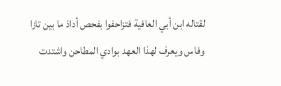لقتاله ابن أبي العافية فتزاحفوا بفحص أداذ ما بين تازا وفاس ويعرف لهذا العهد بوادي المطاحن واشتدت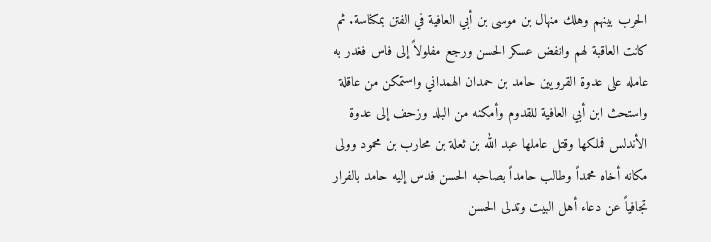الحرب بينهم وهلك منهال بن موسى بن أبي العافية في الفتن بمكناسة. ثم كانت العاقبة لهم وانفض عسكر الحسن ورجع مفلولاً إلى فاس فغدر به عامله على عدوة القرويين حامد بن حمدان الهمداني واستمكن من عاقلة واستحث ابن أبي العافية للقدوم وأمكنه من البلد وزحف إلى عدوة الأندلس فملكها وقتل عاملها عبد الله بن ثعلة بن محارب بن محمود وولى مكانه أخاه محمداً وطالب حامداً بصاحبه الحسن فدس إليه حامد بالفرار تجافياً عن دعاء أهل البيت وتدلى الحسن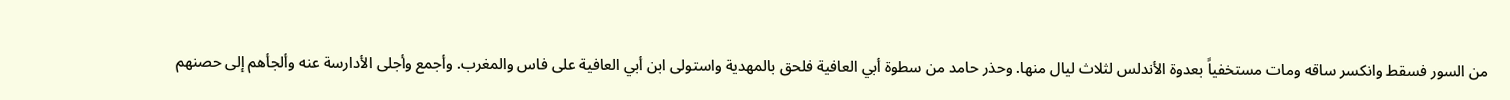من السور فسقط وانكسر ساقه ومات مستخفياً بعدوة الأندلس لثلاث ليال منها. وحذر حامد من سطوة أبي العافية فلحق بالمهدية واستولى ابن أبي العافية على فاس والمغرب. وأجمع وأجلى الأدارسة عنه وألجأهم إلى حصنهم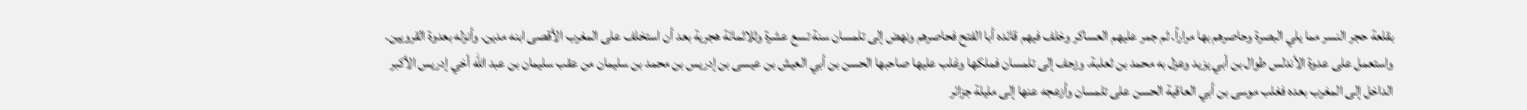بقلعة حجر النسر مما يلي البصرة وحاصرهم بها مراراً. ثم جمر عليهم العساكر وخلف فيهم قائده أبا الفتح فحاصرهم ونهض إلى تلمسان سنة تسع عشرة وثلاثمائة هجرية بعد أن استخلف على المغرب الأقصى ابنه مدين. وأنزله بعدوة القرويين. واستعمل على عدوة الأندلس طوال بن أبي يزيد وعزل به محمد بن ثعلبة. وزحف إلى تلمسان فملكها وغلب عليها صاحبها الحسن بن أبي العيش بن عيسى بن إدريس بن محمد بن سليمان من عقب سليمان بن عبد الله أخي إدريس الأكبر الداخل إلى المغرب بعده فغلب موسى بن أبي العاقية الحسن على تلمسان وأزعجه عنها إلى مليلة جزائر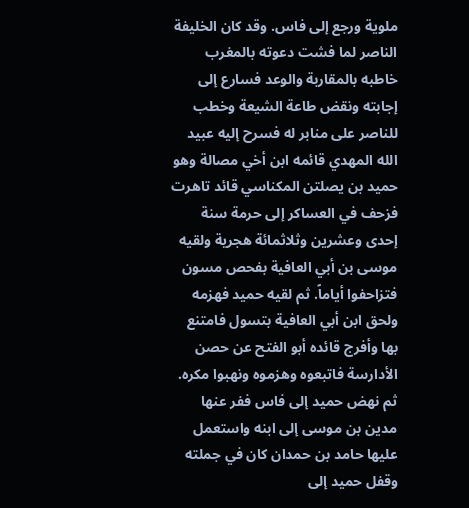ملوية ورجع إلى فاس. وقد كان الخليفة الناصر لما فشت دعوته بالمغرب خاطبه بالمقاربة والوعد فسارع إلى إجابته ونقض طاعة الشيعة وخطب للناصر على منابر له فسرح إليه عبيد الله المهدي قائمه ابن أخي مصالة وهو حميد بن يصلتن المكناسي قائد تاهرت فزحف في العساكر إلى حرمة سنة إحدى وعشرين وثلاثمائة هجرية ولقيه موسى بن أبي العافية بفحص مسون فتزاحفوا أياماً. ثم لقيه حميد فهزمه ولحق ابن أبي العافية بتسول فامتنع بها وأفرج قائده أبو الفتح عن حصن الأدارسة فاتبعوه وهزموه ونهبوا مكره. ثم نهض حميد إلى فاس ففر عنها مدين بن موسى إلى ابنه واستعمل عليها حامد بن حمدان كان في جملته وقفل حميد إلى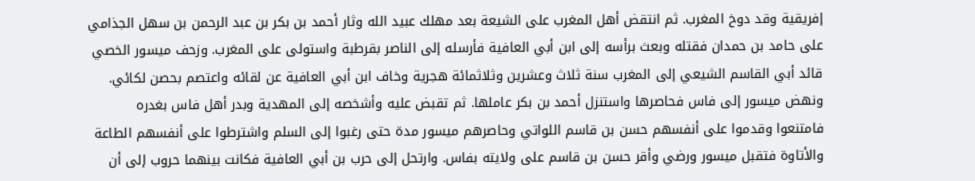إفريقية وقد دوخ المغرب. ثم انتقض أهل المغرب على الشيعة بعد مهلك عبيد الله وثار أحمد بن بكر بن عبد الرحمن بن سهل الجذامي على حامد بن حمدان فقتله وبعث برأسه إلى ابن أبي العافية فأرسله إلى الناصر بقرطبة واستولى على المغرب. وزحف ميسور الخصي قائد أبي القاسم الشيعي إلى المغرب سنة ثلاث وعشرين وثلاثمائة هجرية وخاف ابن أبي العافية عن لقائه واعتصم بحصن لكائي. ونهض ميسور إلى فاس فحاصرها واستنزل أحمد بن بكر عاملها. ثم تقبض عليه وأشخصه إلى المهدية وبدر أهل فاس بغدره فامتنعوا وقدموا على أنفسهم حسن بن قاسم اللواتي وحاصرهم ميسور مدة حتى رغبوا إلى السلم واشترطوا على أنفسهم الطاعة والأتاوة فتقبل ميسور ورضي وأقر حسن بن قاسم على ولايته بفاس. وارتحل إلى حرب بن أبي العافية فكانت بينهما حروب إلى أن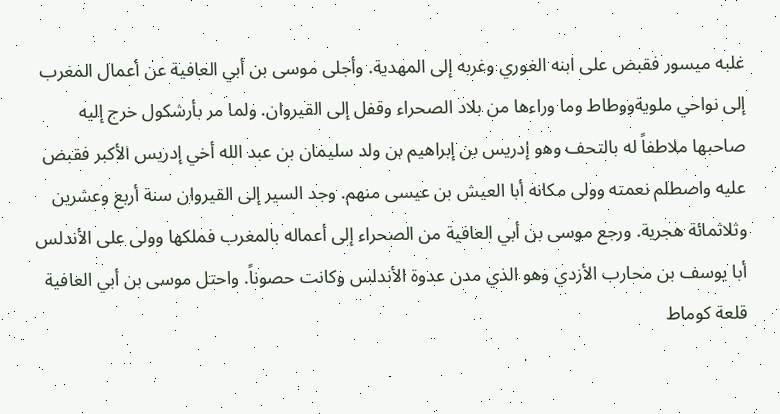غلبه ميسور فقبض على ابنه الغوري وغربه إلى المهدية. وأجلى موسى بن أبي العافية عن أعمال المغرب إلى نواحي ملويةووطاط وما وراءها من بلاد الصحراء وقفل إلى القيروان. ولما مر بأرشكول خرج إليه صاحبها ملاطفاً له بالتحف وهو إدريس بن إبراهيم بن ولد سليمان بن عبد الله أخي إدريس الأكبر فقبض عليه واصطلم نعمته وولى مكانه أبا العيش بن عيسى منهم. وجد السير إلى القيروان سنة أربع وعشرين وثلاثمائة هجرية. ورجع موسى بن أبي العافية من الصحراء إلى أعماله بالمغرب فملكها وولى على الأندلس أبا يوسف بن محارب الأزدي وهو الذي مدن عدوة الأندلس وكانت حصوناً. واحتل موسى بن أبي العافية قلعة كوماط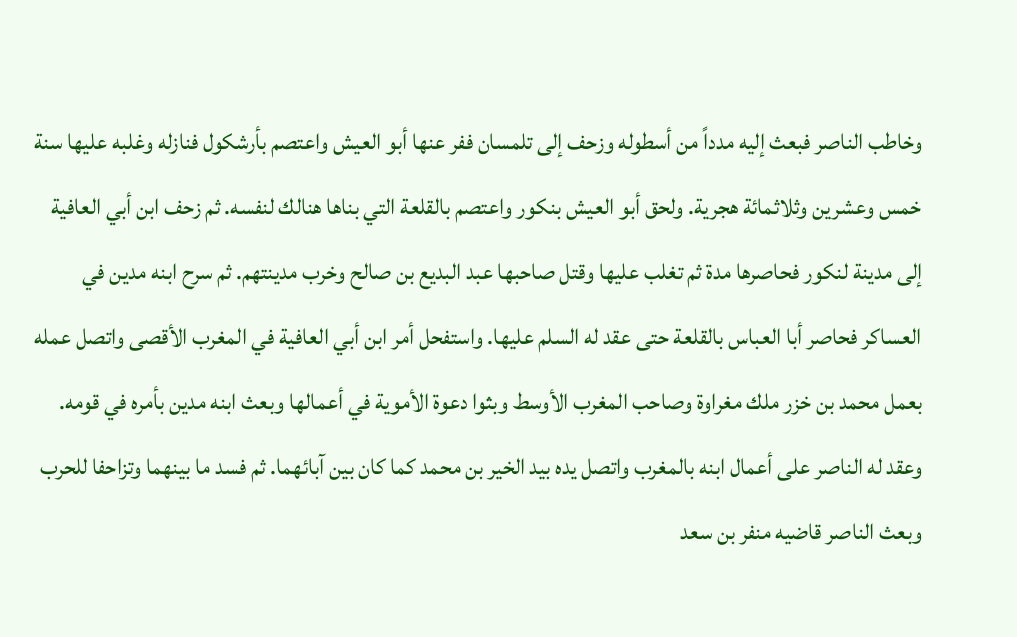وخاطب الناصر فبعث إليه مدداً من أسطوله وزحف إلى تلمسان ففر عنها أبو العيش واعتصم بأرشكول فنازله وغلبه عليها سنة خمس وعشرين وثلاثمائة هجرية. ولحق أبو العيش بنكور واعتصم بالقلعة التي بناها هنالك لنفسه. ثم زحف ابن أبي العافية إلى مدينة لنكور فحاصرها مدة ثم تغلب عليها وقتل صاحبها عبد البديع بن صالح وخرب مدينتهم. ثم سرح ابنه مدين في العساكر فحاصر أبا العباس بالقلعة حتى عقد له السلم عليها. واستفحل أمر ابن أبي العافية في المغرب الأقصى واتصل عمله بعمل محمد بن خزر ملك مغراوة وصاحب المغرب الأوسط وبثوا دعوة الأموية في أعمالها وبعث ابنه مدين بأمره في قومه. وعقد له الناصر على أعمال ابنه بالمغرب واتصل يده بيد الخير بن محمد كما كان بين آبائهما. ثم فسد ما بينهما وتزاحفا للحرب وبعث الناصر قاضيه منفر بن سعد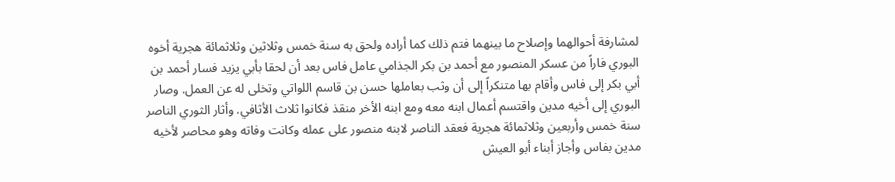لمشارفة أحوالهما وإصلاح ما بينهما فتم ذلك كما أراده ولحق به سنة خمس وثلاثين وثلاثمائة هجرية أخوه البوري فاراً من عسكر المنصور مع أحمد بن بكر الجذامي عامل فاس بعد أن لحقا بأبي يزيد فسار أحمد بن أبي بكر إلى فاس وأقام بها متنكراً إلى أن وثب بعاملها حسن بن قاسم اللواتي وتخلى له عن العمل. وصار البوري إلى أخيه مدين واقتسم أعمال ابنه معه ومع ابنه الأخر منقذ فكانوا ثلاث الأثافي. وأثار الثوري الناصر سنة خمس وأربعين وثلاثمائة هجرية فعقد الناصر لابنه منصور على عمله وكانت وفاته وهو محاصر لأخيه مدين بفاس وأجاز أبناء أبو العيش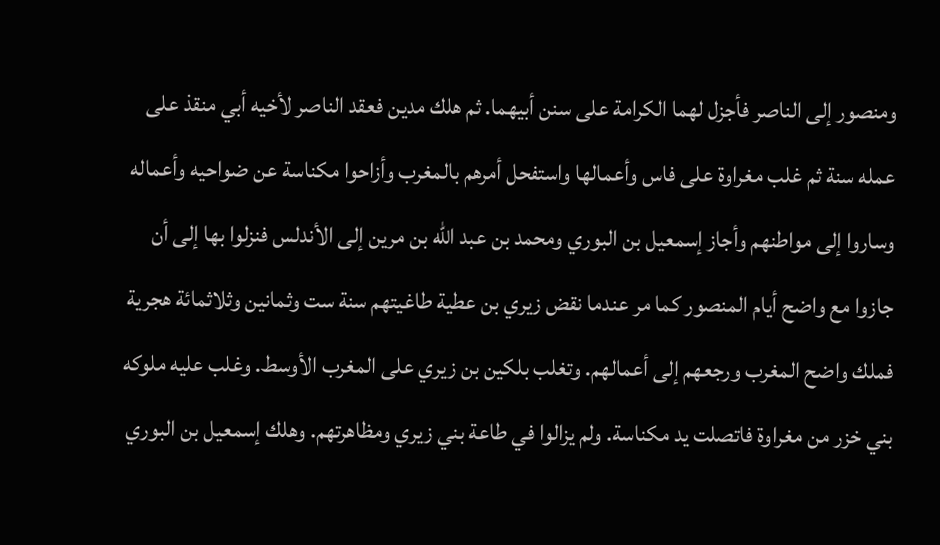ومنصور إلى الناصر فأجزل لهما الكرامة على سنن أبيهما. ثم هلك مدين فعقد الناصر لأخيه أبي منقذ على عمله سنة ثم غلب مغراوة على فاس وأعمالها واستفحل أمرهم بالمغرب وأزاحوا مكناسة عن ضواحيه وأعماله وساروا إلى مواطنهم وأجاز إسمعيل بن البوري ومحمد بن عبد الله بن مرين إلى الأندلس فنزلوا بها إلى أن جازوا مع واضح أيام المنصور كما مر عندما نقض زيري بن عطية طاغيتهم سنة ست وثمانين وثلاثمائة هجرية فملك واضح المغرب ورجعهم إلى أعمالهم. وتغلب بلكين بن زيري على المغرب الأوسط. وغلب عليه ملوكه بني خزر من مغراوة فاتصلت يد مكناسة. ولم يزالوا في طاعة بني زيري ومظاهرتهم. وهلك إسمعيل بن البوري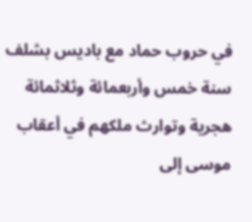في حروب حماد مع باديس بشلف سنة خمس وأربعمائة وثلاثمائة هجرية وتوارث ملكهم في أعقاب موسى إلى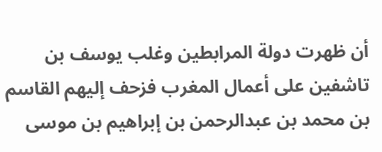أن ظهرت دولة المرابطين وغلب يوسف بن تاشفين على أعمال المغرب فزحف إليهم القاسم بن محمد بن عبدالرحمن بن إبراهيم بن موسى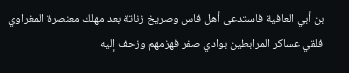بن أبي العافية فاستدعى أهل فاس وصريخ زناتة بعد مهلك معنصرة المغراوي فلقي عساكر المرابطين بوادي صفر فهزمهم وزحف إليه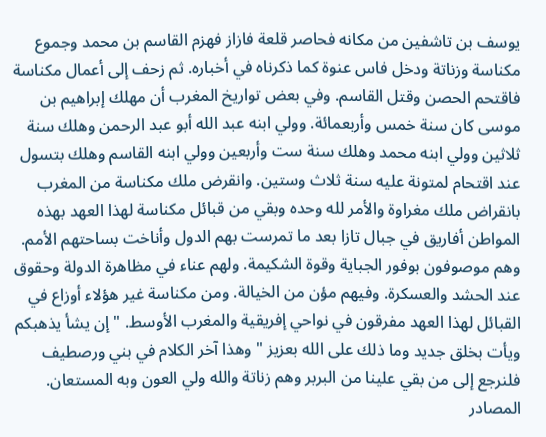يوسف بن تاشفين من مكانه فحاصر قلعة فازاز فهزم القاسم بن محمد وجموع مكناسة وزناتة ودخل فاس عنوة كما ذكرناه في أخباره. ثم زحف إلى أعمال مكناسة فاقتحم الحصن وقتل القاسم. وفي بعض تواريخ المغرب أن مهلك إبراهيم بن موسى كان سنة خمس وأربعمائة. وولي ابنه عبد الله أبو عبد الرحمن وهلك سنة ثلاثين وولي ابنه محمد وهلك سنة ست وأربعين وولي ابنه القاسم وهلك بتسول عند اقتحام لمتونة عليه سنة ثلاث وستين. وانقرض ملك مكناسة من المغرب بانقراض ملك مغراوة والأمر لله وحده وبقي من قبائل مكناسة لهذا العهد بهذه المواطن أفاريق في جبال تازا بعد ما تمرست بهم الدول وأناخت بساحتهم الأمم. وهم موصوفون بوفور الجباية وقوة الشكيمة. ولهم عناء في مظاهرة الدولة وحقوق عند الحشد والعسكرة. وفيهم مؤن من الخيالة. ومن مكناسة غير هؤلاء أوزاع في القبائل لهذا العهد مفرقون في نواحي إفريقية والمغرب الأوسط. " إن يشأ يذهبكم ويأت بخلق جديد وما ذلك على الله بعزيز " وهذا آخر الكلام في بني ورصطيف فلنرجع إلى من بقي علينا من البربر وهم زناتة والله ولي العون وبه المستعان. المصادر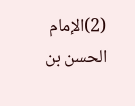(2)الإمام الحسن بن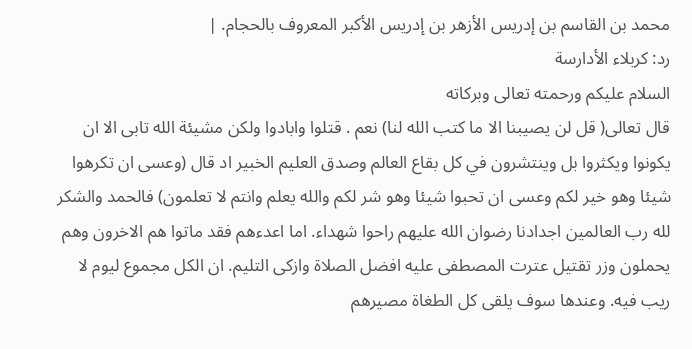محمد بن القاسم بن إدريس الأزهر بن إدريس الأكبر المعروف بالحجام. |
رد: كربلاء الأدارسة
السلام عليكم ورحمته تعالى وبركاته
قال تعالى( قل لن يصيبنا الا ما كتب الله لنا) نعم . قتلوا وابادوا ولكن مشيئة الله تابى الا ان يكونوا ويكثروا بل وينتشرون في كل بقاع العالم وصدق العليم الخبير اد قال (وعسى ان تكرهوا شيئا وهو خير لكم وعسى ان تحبوا شيئا وهو شر لكم والله يعلم وانتم لا تعلمون) فالحمد والشكر لله رب العالمين اجدادنا رضوان الله عليهم راحوا شهداء. اما اعدءهم فقد ماتوا هم الاخرون وهم يحملون وزر تقتيل عترت المصطفى عليه افضل الصلاة وازكى التليم. ان الكل مجموع ليوم لا ريب فيه. وعندها سوف يلقى كل الطغاة مصيرهم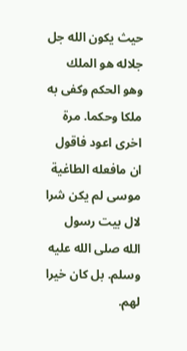حيث يكون الله جل جلاله هو الملك وهو الحكم وكفى به ملكا وحكما. مرة اخرى اعود فاقول ان مافعله الطاغية موسى لم يكن شرا لال بيت رسول الله صلى الله عليه وسلم. بل كان خيرا لهم.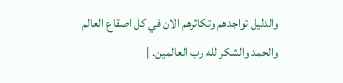والدليل تواجدهم وتكاثرهم الان في كل اصقاع العالم والحمد والشكر لله رب العالمين. |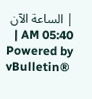| الساعة الآن 05:40 AM |
Powered by vBulletin®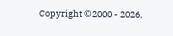Copyright ©2000 - 2026,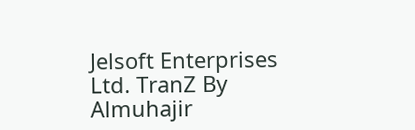Jelsoft Enterprises Ltd. TranZ By
Almuhajir